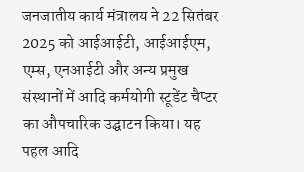जनजातीय कार्य मंत्रालय ने 22 सितंबर 2025 को आईआईटी, आईआईएम, एम्स, एनआईटी और अन्य प्रमुख संस्थानों में आदि कर्मयोगी स्टूडेंट चैप्टर का औपचारिक उद्घाटन किया। यह पहल आदि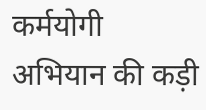कर्मयोगी अभियान की कड़ी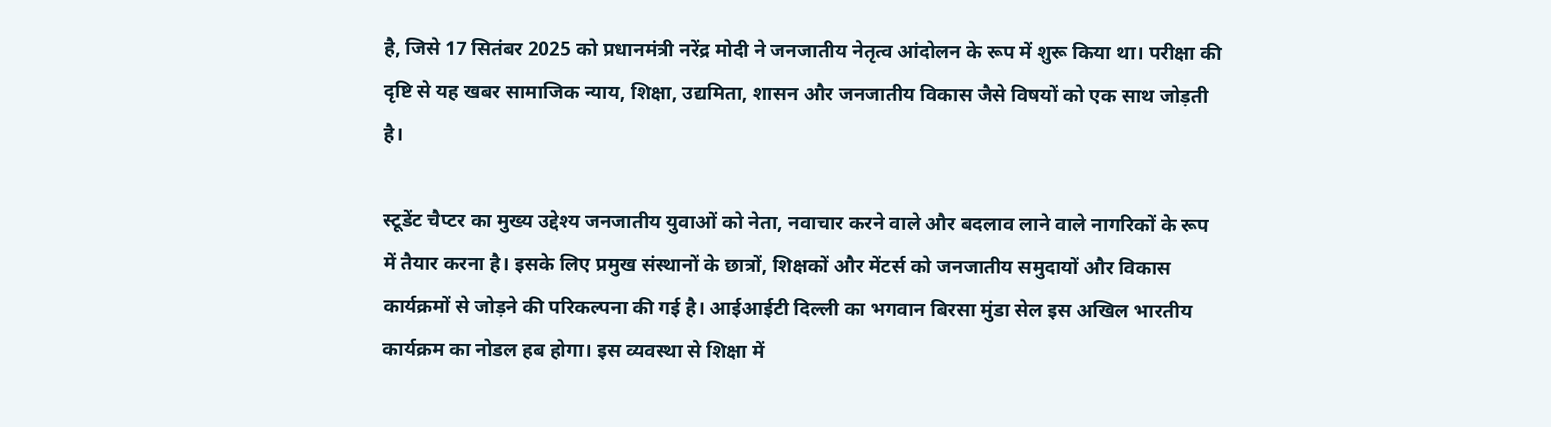है, जिसे 17 सितंबर 2025 को प्रधानमंत्री नरेंद्र मोदी ने जनजातीय नेतृत्व आंदोलन के रूप में शुरू किया था। परीक्षा की दृष्टि से यह खबर सामाजिक न्याय, शिक्षा, उद्यमिता, शासन और जनजातीय विकास जैसे विषयों को एक साथ जोड़ती है।

स्टूडेंट चैप्टर का मुख्य उद्देश्य जनजातीय युवाओं को नेता, नवाचार करने वाले और बदलाव लाने वाले नागरिकों के रूप में तैयार करना है। इसके लिए प्रमुख संस्थानों के छात्रों, शिक्षकों और मेंटर्स को जनजातीय समुदायों और विकास कार्यक्रमों से जोड़ने की परिकल्पना की गई है। आईआईटी दिल्ली का भगवान बिरसा मुंडा सेल इस अखिल भारतीय कार्यक्रम का नोडल हब होगा। इस व्यवस्था से शिक्षा में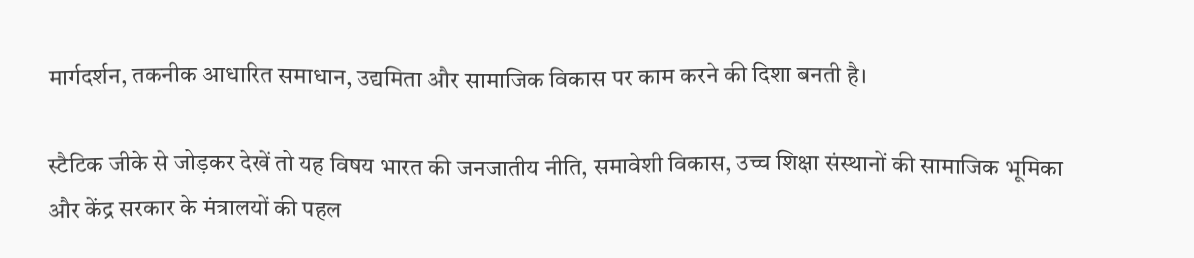मार्गदर्शन, तकनीक आधारित समाधान, उद्यमिता और सामाजिक विकास पर काम करने की दिशा बनती है।

स्टैटिक जीके से जोड़कर देखें तो यह विषय भारत की जनजातीय नीति, समावेशी विकास, उच्च शिक्षा संस्थानों की सामाजिक भूमिका और केंद्र सरकार के मंत्रालयों की पहल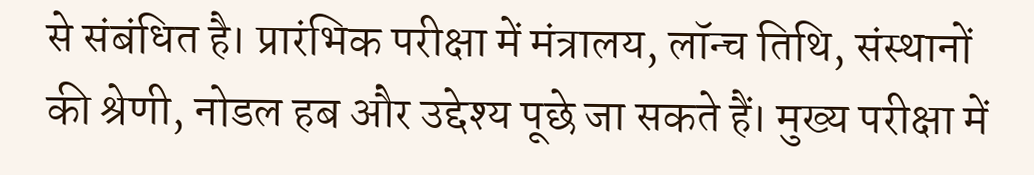से संबंधित है। प्रारंभिक परीक्षा में मंत्रालय, लॉन्च तिथि, संस्थानों की श्रेणी, नोडल हब और उद्देश्य पूछे जा सकते हैं। मुख्य परीक्षा में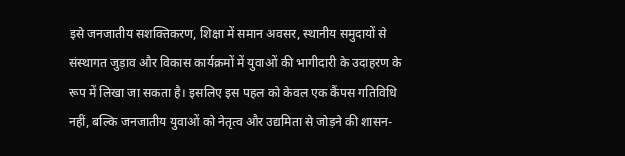इसे जनजातीय सशक्तिकरण, शिक्षा में समान अवसर, स्थानीय समुदायों से संस्थागत जुड़ाव और विकास कार्यक्रमों में युवाओं की भागीदारी के उदाहरण के रूप में लिखा जा सकता है। इसलिए इस पहल को केवल एक कैंपस गतिविधि नहीं, बल्कि जनजातीय युवाओं को नेतृत्व और उद्यमिता से जोड़ने की शासन-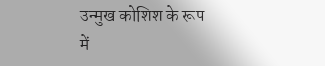उन्मुख कोशिश के रूप में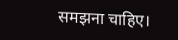समझना चाहिए।